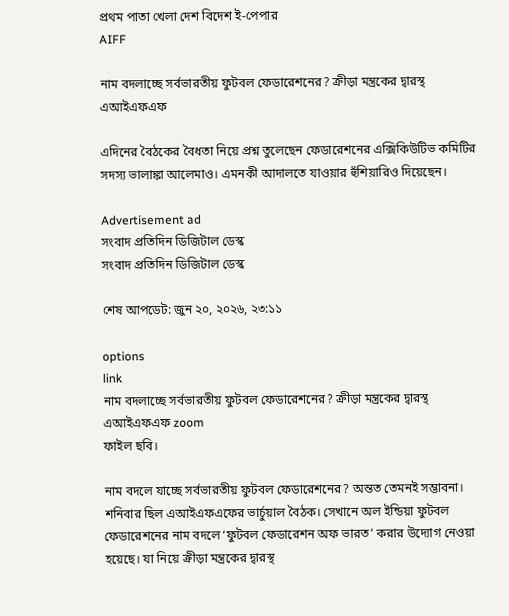প্রথম পাতা খেলা দেশ বিদেশ ই-পেপার
AIFF

নাম বদলাচ্ছে সর্বভারতীয় ফুটবল ফেডারেশনের? ক্রীড়া মন্ত্রকের দ্বারস্থ এআইএফএফ

এদিনের বৈঠকের বৈধতা নিয়ে প্রশ্ন তুলেছেন ফেডারেশনের এক্সিকিউটিভ কমিটির সদস্য ভালাঙ্কা আলেমাও। এমনকী আদালতে যাওয়ার হুঁশিয়ারিও দিয়েছেন।

Advertisement ad
সংবাদ প্রতিদিন ডিজিটাল ডেস্ক
সংবাদ প্রতিদিন ডিজিটাল ডেস্ক

শেষ আপডেট: জুন ২০, ২০২৬, ২৩:১১

options
link
নাম বদলাচ্ছে সর্বভারতীয় ফুটবল ফেডারেশনের? ক্রীড়া মন্ত্রকের দ্বারস্থ এআইএফএফ zoom
ফাইল ছবি।

নাম বদলে যাচ্ছে সর্বভারতীয় ফুটবল ফেডারেশনের? অন্তত তেমনই সম্ভাবনা। শনিবার ছিল এআইএফএফের ভার্চুয়াল বৈঠক। সেখানে অল ইন্ডিয়া ফুটবল ফেডারেশনের নাম বদলে ‘ফুটবল ফেডারেশন অফ ভারত’ করার উদ্যোগ নেওয়া হয়েছে। যা নিয়ে ক্রীড়া মন্ত্রকের দ্বারস্থ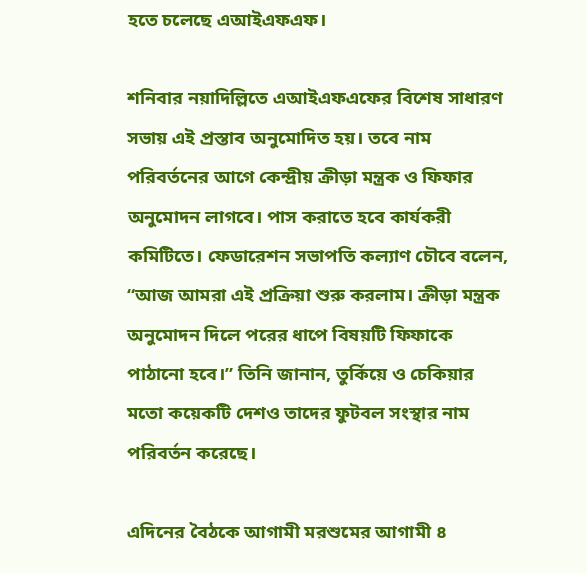হতে চলেছে এআইএফএফ।

শনিবার নয়াদিল্লিতে এআইএফএফের বিশেষ সাধারণ সভায় এই প্রস্তাব অনুমোদিত হয়। তবে নাম পরিবর্তনের আগে কেন্দ্রীয় ক্রীড়া মন্ত্রক ও ফিফার অনুমোদন লাগবে। পাস করাতে হবে কার্যকরী কমিটিতে। ফেডারেশন সভাপতি কল্যাণ চৌবে বলেন, “আজ আমরা এই প্রক্রিয়া শুরু করলাম। ক্রীড়া মন্ত্রক অনুমোদন দিলে পরের ধাপে বিষয়টি ফিফাকে পাঠানো হবে।” তিনি জানান, তুর্কিয়ে ও চেকিয়ার মতো কয়েকটি দেশও তাদের ফুটবল সংস্থার নাম পরিবর্তন করেছে।

এদিনের বৈঠকে আগামী মরশুমের আগামী ৪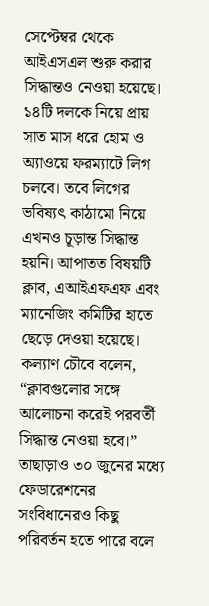সেপ্টেম্বর থেকে আইএসএল শুরু করার সিদ্ধান্তও নেওয়া হয়েছে। ১৪টি দলকে নিয়ে প্রায় সাত মাস ধরে হোম ও অ্যাওয়ে ফরম্যাটে লিগ চলবে। তবে লিগের ভবিষ্যৎ কাঠামো নিয়ে এখনও চূড়ান্ত সিদ্ধান্ত হয়নি। আপাতত বিষয়টি ক্লাব, এআইএফএফ এবং ম্যানেজিং কমিটির হাতে ছেড়ে দেওয়া হয়েছে। কল্যাণ চৌবে বলেন, “ক্লাবগুলোর সঙ্গে আলোচনা করেই পরবর্তী সিদ্ধান্ত নেওয়া হবে।” তাছাড়াও ৩০ জুনের মধ্যে ফেডারেশনের সংবিধানেরও কিছু পরিবর্তন হতে পারে বলে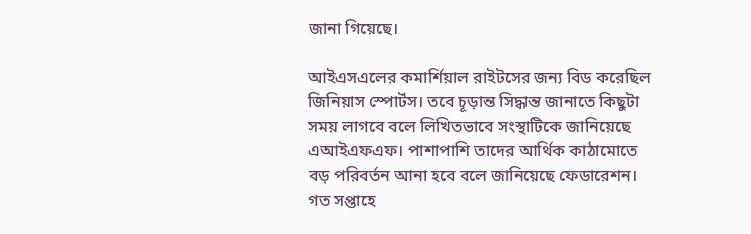জানা গিয়েছে।

আইএসএলের কমার্শিয়াল রাইটসের জন্য বিড করেছিল জিনিয়াস স্পোর্টস। তবে চূড়ান্ত সিদ্ধান্ত জানাতে কিছুটা সময় লাগবে বলে লিখিতভাবে সংস্থাটিকে জানিয়েছে এআইএফএফ। পাশাপাশি তাদের আর্থিক কাঠামোতে বড় পরিবর্তন আনা হবে বলে জানিয়েছে ফেডারেশন। গত সপ্তাহে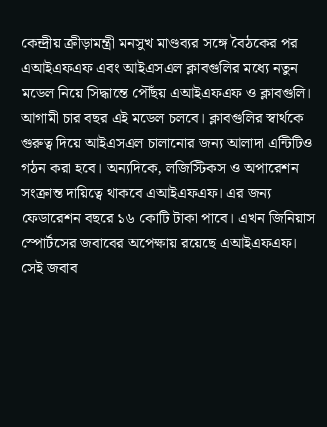কেন্দ্রীয় ক্রীড়ামন্ত্রী মনসুখ মাণ্ডব্যর সঙ্গে বৈঠকের পর এআইএফএফ এবং আইএসএল ক্লাবগুলির মধ্যে নতুন মডেল নিয়ে সিদ্ধান্তে পৌঁছয় এআইএফএফ ও ক্লাবগুলি। আগামী চার বছর এই মডেল চলবে। ক্লাবগুলির স্বার্থকে গুরুত্ব দিয়ে আইএসএল চালানোর জন্য আলাদা এন্টিটিও গঠন করা হবে। অন্যদিকে, লজিস্টিকস ও অপারেশন সংক্রান্ত দায়িত্বে থাকবে এআইএফএফ। এর জন্য ফেডারেশন বছরে ১৬ কোটি টাকা পাবে। এখন জিনিয়াস স্পোর্টসের জবাবের অপেক্ষায় রয়েছে এআইএফএফ। সেই জবাব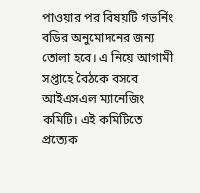পাওয়ার পর বিষয়টি গভর্নিং বডির অনুমোদনের জন্য তোলা হবে। এ নিয়ে আগামী সপ্তাহে বৈঠকে বসবে আইএসএল ম্যানেজিং কমিটি। এই কমিটিতে প্রত্যেক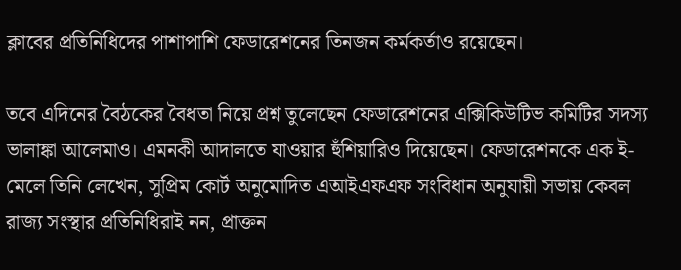ক্লাবের প্রতিনিধিদের পাশাপাশি ফেডারেশনের তিনজন কর্মকর্তাও রয়েছেন।

তবে এদিনের বৈঠকের বৈধতা নিয়ে প্রশ্ন তুলেছেন ফেডারেশনের এক্সিকিউটিভ কমিটির সদস্য ভালাঙ্কা আলেমাও। এমনকী আদালতে যাওয়ার হুঁশিয়ারিও দিয়েছেন। ফেডারেশনকে এক ই-মেলে তিনি লেখেন, সুপ্রিম কোর্ট অনুমোদিত এআইএফএফ সংবিধান অনুযায়ী সভায় কেবল রাজ্য সংস্থার প্রতিনিধিরাই নন, প্রাক্তন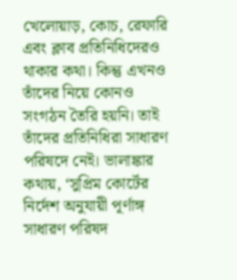খেলোয়াড়, কোচ, রেফারি এবং ক্লাব প্রতিনিধিদেরও থাকার কথা। কিন্তু এখনও তাঁদের নিয়ে কোনও সংগঠন তৈরি হয়নি। তাই তাঁদের প্রতিনিধিরা সাধারণ পরিষদে নেই। ভালাঙ্কার কথায়, ‘সুপ্রিম কোর্টের নির্দেশ অনুযায়ী পূর্ণাঙ্গ সাধারণ পরিষদ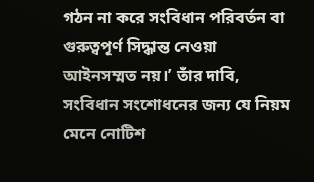গঠন না করে সংবিধান পরিবর্তন বা গুরুত্বপূর্ণ সিদ্ধান্ত নেওয়া আইনসম্মত নয়।’ তাঁর দাবি, সংবিধান সংশোধনের জন্য যে নিয়ম মেনে নোটিশ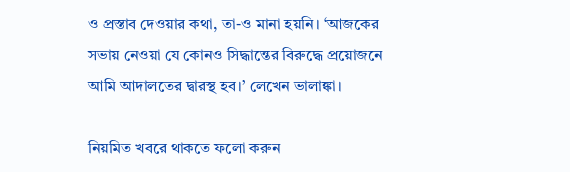ও প্রস্তাব দেওয়ার কথা, তা-ও মানা হয়নি। ‘আজকের সভায় নেওয়া যে কোনও সিদ্ধান্তের বিরুদ্ধে প্রয়োজনে আমি আদালতের দ্বারস্থ হব।’ লেখেন ভালাঙ্কা।

নিয়মিত খবরে থাকতে ফলো করুন